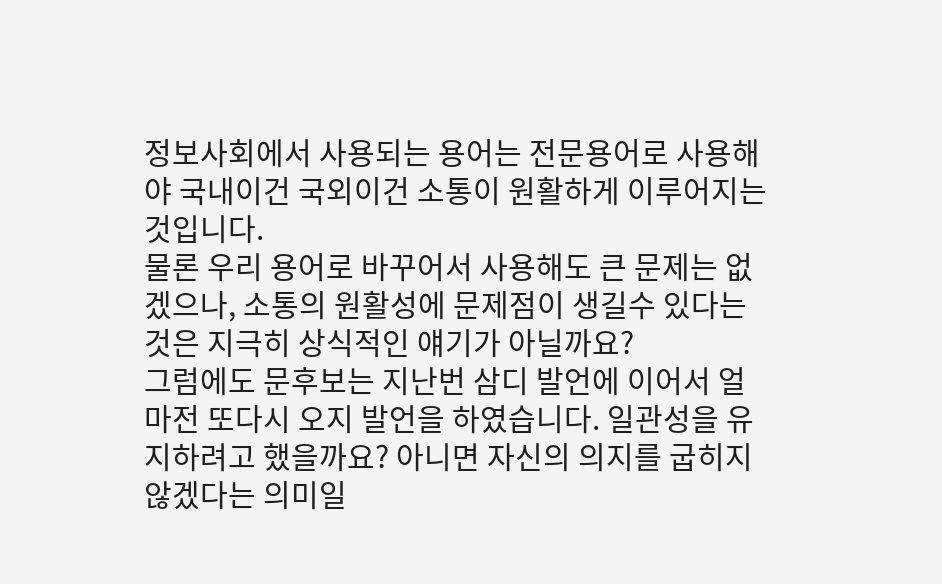정보사회에서 사용되는 용어는 전문용어로 사용해야 국내이건 국외이건 소통이 원활하게 이루어지는 것입니다.
물론 우리 용어로 바꾸어서 사용해도 큰 문제는 없겠으나, 소통의 원활성에 문제점이 생길수 있다는 것은 지극히 상식적인 얘기가 아닐까요?
그럼에도 문후보는 지난번 삼디 발언에 이어서 얼마전 또다시 오지 발언을 하였습니다. 일관성을 유지하려고 했을까요? 아니면 자신의 의지를 굽히지 않겠다는 의미일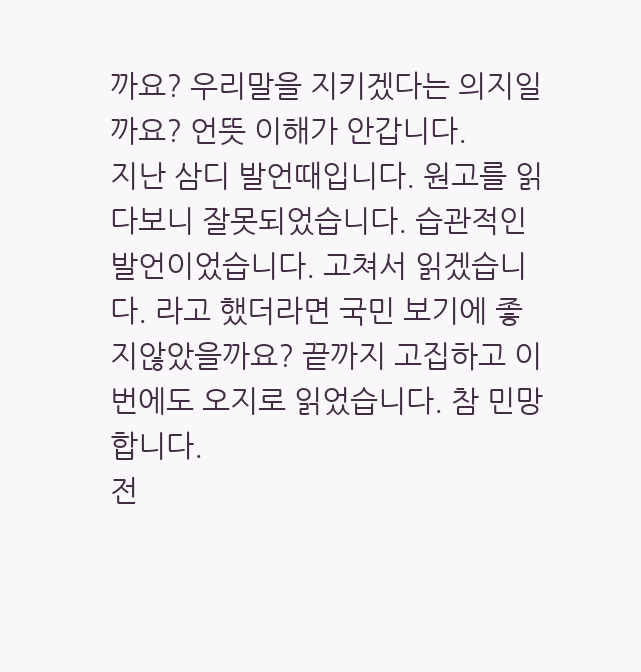까요? 우리말을 지키겠다는 의지일까요? 언뜻 이해가 안갑니다.
지난 삼디 발언때입니다. 원고를 읽다보니 잘못되었습니다. 습관적인 발언이었습니다. 고쳐서 읽겠습니다. 라고 했더라면 국민 보기에 좋지않았을까요? 끝까지 고집하고 이번에도 오지로 읽었습니다. 참 민망합니다.
전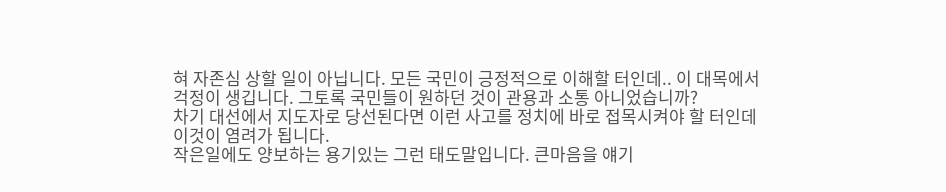혀 자존심 상할 일이 아닙니다. 모든 국민이 긍정적으로 이해할 터인데.. 이 대목에서 걱정이 생깁니다. 그토록 국민들이 원하던 것이 관용과 소통 아니었습니까?
차기 대선에서 지도자로 당선된다면 이런 사고를 정치에 바로 접목시켜야 할 터인데 이것이 염려가 됩니다.
작은일에도 양보하는 용기있는 그런 태도말입니다. 큰마음을 얘기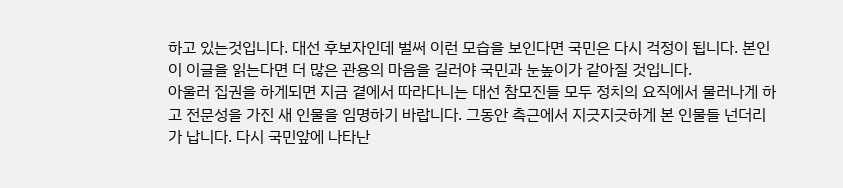하고 있는것입니다. 대선 후보자인데 벌써 이런 모습을 보인다면 국민은 다시 걱정이 됩니다. 본인이 이글을 읽는다면 더 많은 관용의 마음을 길러야 국민과 눈높이가 같아질 것입니다.
아울러 집권을 하게되면 지금 곁에서 따라다니는 대선 참모진들 모두 정치의 요직에서 물러나게 하고 전문성을 가진 새 인물을 임명하기 바랍니다. 그동안 측근에서 지긋지긋하게 본 인물들 넌더리가 납니다. 다시 국민앞에 나타난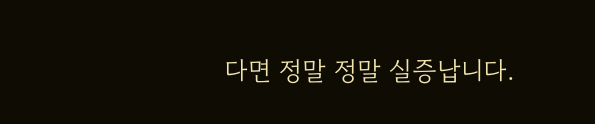다면 정말 정말 실증납니다.